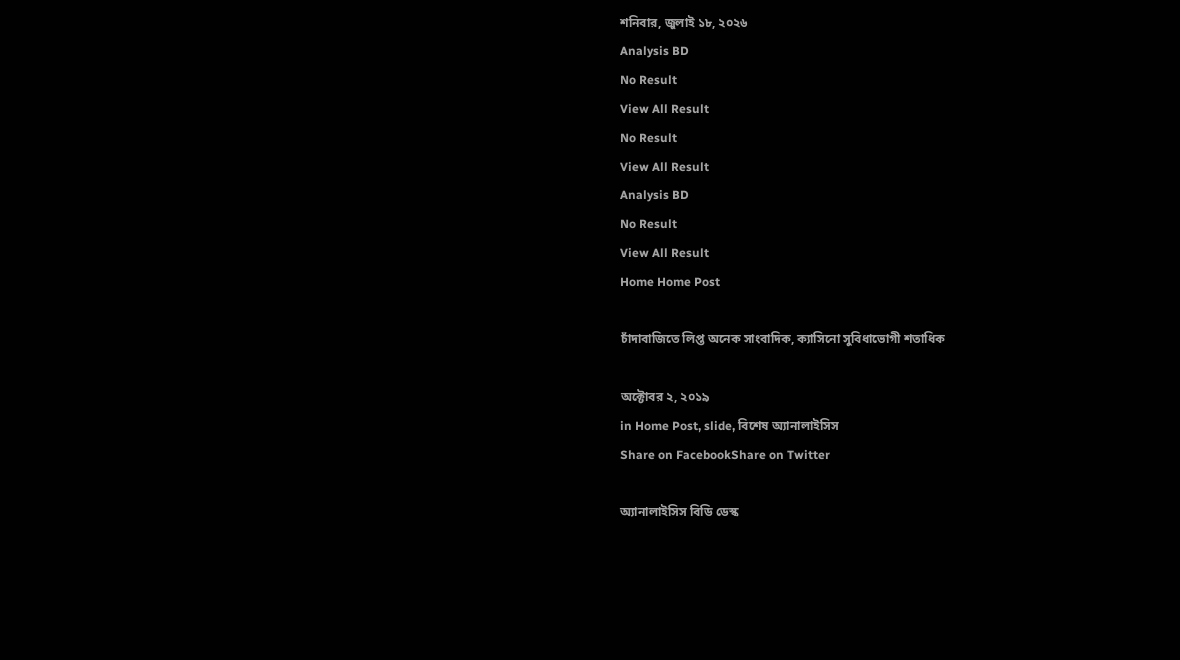শনিবার, জুলাই ১৮, ২০২৬
Analysis BD
No Result
View All Result
No Result
View All Result
Analysis BD
No Result
View All Result
Home Home Post

চাঁদাবাজিতে লিপ্ত অনেক সাংবাদিক, ক্যাসিনো সুবিধাভোগী শতাধিক

অক্টোবর ২, ২০১৯
in Home Post, slide, বিশেষ অ্যানালাইসিস
Share on FacebookShare on Twitter

অ্যানালাইসিস বিডি ডেস্ক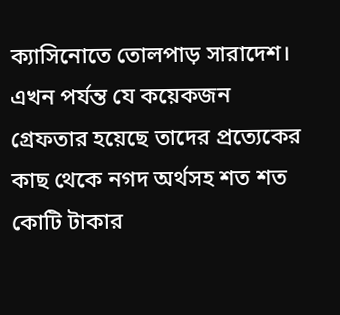ক্যাসিনোতে তোলপাড় সারাদেশ। এখন পর্যন্ত যে কয়েকজন গ্রেফতার হয়েছে তাদের প্রত্যেকের কাছ থেকে নগদ অর্থসহ শত শত কোটি টাকার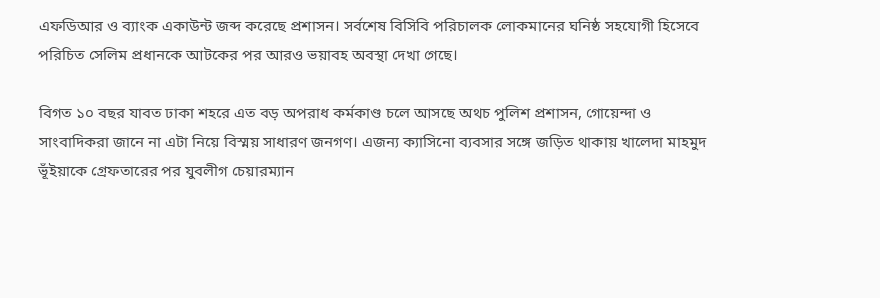এফডিআর ও ব্যাংক একাউন্ট জব্দ করেছে প্রশাসন। সর্বশেষ বিসিবি পরিচালক লোকমানের ঘনিষ্ঠ সহযোগী হিসেবে পরিচিত সেলিম প্রধানকে আটকের পর আরও ভয়াবহ অবস্থা দেখা গেছে।

বিগত ১০ বছর যাবত ঢাকা শহরে এত বড় অপরাধ কর্মকাণ্ড চলে আসছে অথচ পুলিশ প্রশাসন, গোয়েন্দা ও সাংবাদিকরা জানে না এটা নিয়ে বিস্ময় সাধারণ জনগণ। এজন্য ক্যাসিনো ব্যবসার সঙ্গে জড়িত থাকায় খালেদা মাহমুদ ভূঁইয়াকে গ্রেফতারের পর যুবলীগ চেয়ারম্যান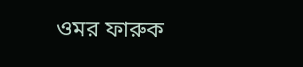ওমর ফারুক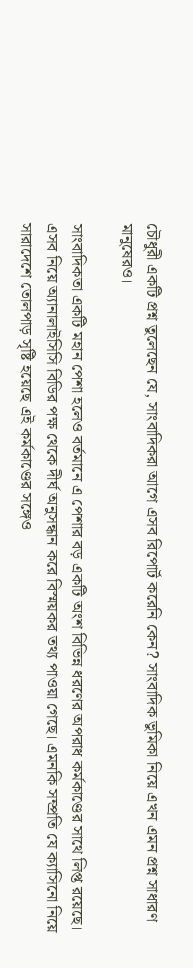চৌধুরী একটি প্রশ্ন তুলেছেন যে, সাংবাদিকরা আগে এসব রিপোর্ট করেনি কেন? সাংবাদিক ভুমিকা নিয়ে এখন এমন প্রশ্ন সাধারণ মানুষেরও।

সাংবাদিকতা একটি মহান পেশা হলেও বর্তমানে এ পেশার বড় একটি অংশ বিভিন্ন ধরণের অপরাধ কর্মকাণ্ডের সাথে লিপ্ত রয়েছে। এসব নিয়ে অ্যানালাইসিসি বিডির পক্ষ থেকে দীর্ঘ অনুসন্ধান করে বিস্ময়কর তথ্য পাওয়া গেছে। এমনকি সম্প্রতি যে ক্যাসিনো নিয়ে সারাদেশে তোলপাড় সৃষ্টি হয়েছে এই কর্মকাণ্ডের সঙ্গেও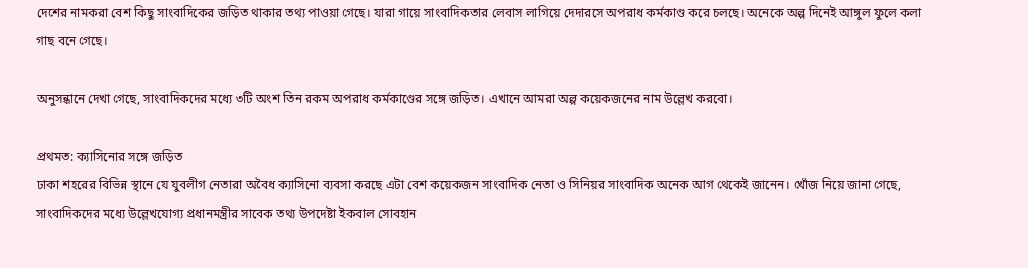দেশের নামকরা বেশ কিছু সাংবাদিকের জড়িত থাকার তথ্য পাওয়া গেছে। যারা গায়ে সাংবাদিকতার লেবাস লাগিয়ে দেদারসে অপরাধ কর্মকাণ্ড করে চলছে। অনেকে অল্প দিনেই আঙ্গুল ফুলে কলা গাছ বনে গেছে।

অনুসন্ধানে দেখা গেছে, সাংবাদিকদের মধ্যে ৩টি অংশ তিন রকম অপরাধ কর্মকাণ্ডের সঙ্গে জড়িত। এখানে আমরা অল্প কয়েকজনের নাম উল্লেখ করবো।

প্রথমত: ক্যাসিনোর সঙ্গে জড়িত
ঢাকা শহরের বিভিন্ন স্থানে যে যুবলীগ নেতারা অবৈধ ক্যাসিনো ব্যবসা করছে এটা বেশ কয়েকজন সাংবাদিক নেতা ও সিনিয়র সাংবাদিক অনেক আগ থেকেই জানেন। খোঁজ নিয়ে জানা গেছে, সাংবাদিকদের মধ্যে উল্লেখযোগ্য প্রধানমন্ত্রীর সাবেক তথ্য উপদেষ্টা ইকবাল সোবহান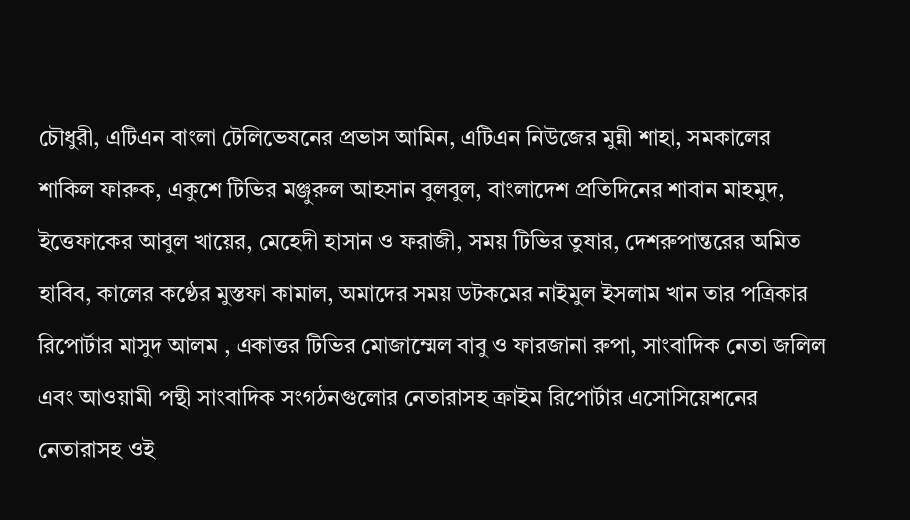চৌধুরী, এটিএন বাংলা টেলিভেষনের প্রভাস আমিন, এটিএন নিউজের মুন্নী শাহা, সমকালের শাকিল ফারুক, একুশে টিভির মঞ্জুরুল আহসান বুলবুল, বাংলাদেশ প্রতিদিনের শাবান মাহমুদ, ইত্তেফাকের আবুল খায়ের, মেহেদী হাসান ও ফরাজী, সময় টিভির তুষার, দেশরুপান্তরের অমিত হাবিব, কালের কণ্ঠের মুস্তফা কামাল, অমাদের সময় ডটকমের নাইমুল ইসলাম খান তার পত্রিকার রিপোর্টার মাসুদ আলম , একাত্তর টিভির মোজাম্মেল বাবু ও ফারজানা রুপা, সাংবাদিক নেতা জলিল এবং আওয়ামী পন্থী সাংবাদিক সংগঠনগুলোর নেতারাসহ ক্রাইম রিপোর্টার এসোসিয়েশনের নেতারাসহ ওই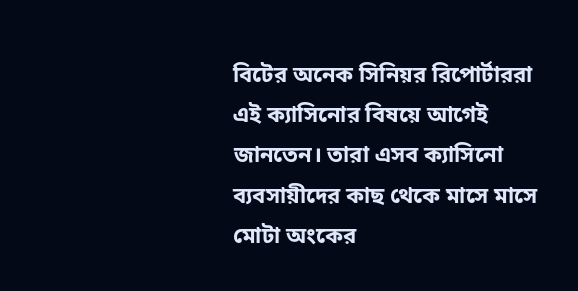বিটের অনেক সিনিয়র রিপোর্টাররা এই ক্যাসিনোর বিষয়ে আগেই জানতেন। তারা এসব ক্যাসিনো ব্যবসায়ীদের কাছ থেকে মাসে মাসে মোটা অংকের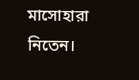মাসোহারা নিতেন।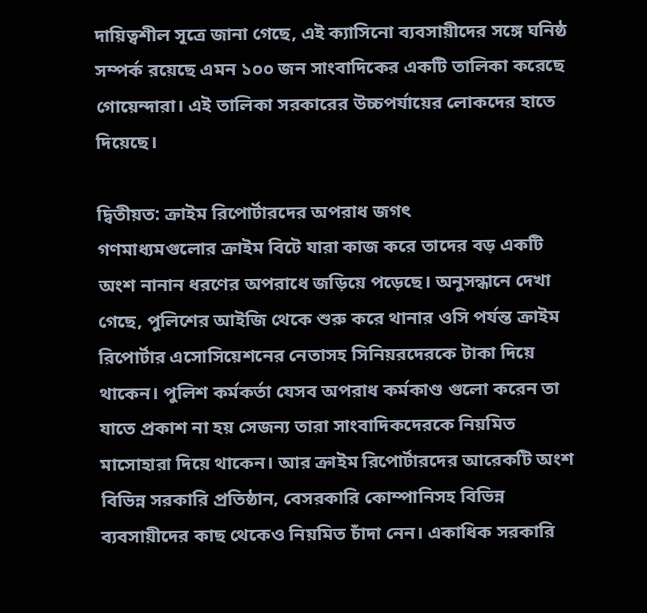দায়িত্বশীল সূত্রে জানা গেছে, এই ক্যাসিনো ব্যবসায়ীদের সঙ্গে ঘনিষ্ঠ সম্পর্ক রয়েছে এমন ১০০ জন সাংবাদিকের একটি তালিকা করেছে গোয়েন্দারা। এই তালিকা সরকারের উচ্চপর্যায়ের লোকদের হাতে দিয়েছে।

দ্বিতীয়ত: ক্রাইম রিপোর্টারদের অপরাধ জগৎ
গণমাধ্যমগুলোর ক্রাইম বিটে যারা কাজ করে তাদের বড় একটি অংশ নানান ধরণের অপরাধে জড়িয়ে পড়েছে। অনুসন্ধানে দেখা গেছে, পুলিশের আইজি থেকে শুরু করে থানার ওসি পর্যন্ত ক্রাইম রিপোর্টার এসোসিয়েশনের নেতাসহ সিনিয়রদেরকে টাকা দিয়ে থাকেন। পুলিশ কর্মকর্তা যেসব অপরাধ কর্মকাণ্ড গুলো করেন তা যাতে প্রকাশ না হয় সেজন্য তারা সাংবাদিকদেরকে নিয়মিত মাসোহারা দিয়ে থাকেন। আর ক্রাইম রিপোর্টারদের আরেকটি অংশ বিভিন্ন সরকারি প্রতিষ্ঠান, বেসরকারি কোম্পানিসহ বিভিন্ন ব্যবসায়ীদের কাছ থেকেও নিয়মিত চাঁদা নেন। একাধিক সরকারি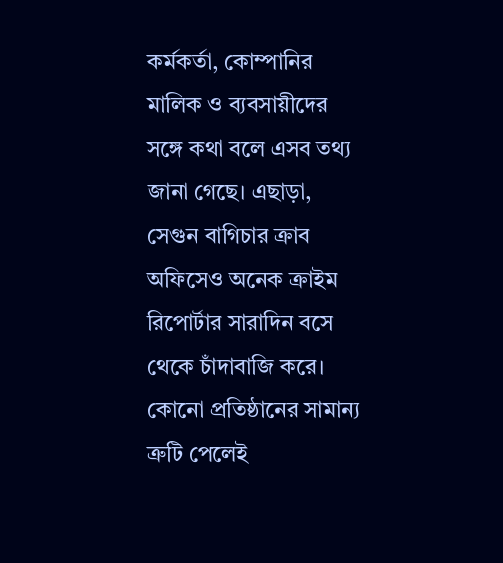কর্মকর্তা, কোম্পানির মালিক ও ব্যবসায়ীদের সঙ্গে কথা বলে এসব তথ্য জানা গেছে। এছাড়া, সেগুন বাগিচার ক্রাব অফিসেও অনেক ক্রাইম রিপোর্টার সারাদিন বসে থেকে চাঁদাবাজি করে। কোনো প্রতিষ্ঠানের সামান্য ত্রুটি পেলেই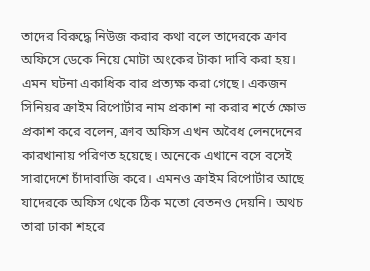তাদের বিরুদ্ধে নিউজ করার কথা বলে তাদেরকে ক্রাব অফিসে ডেকে নিয়ে মোটা অংকের টাকা দাবি করা হয়। এমন ঘটনা একাধিক বার প্রত্যক্ষ করা গেছে। একজন সিনিয়র ক্রাইম রিপোর্টার নাম প্রকাশ না করার শর্তে ক্ষোভ প্রকাশ করে বলেন, ক্রাব অফিস এখন অবৈধ লেনদেনের কারখানায় পরিণত হয়েছে। অনেকে এখানে বসে বসেই সারাদেশে চাঁদাবাজি করে। এমনও ক্রাইম রিপোর্টার আছে যাদেরকে অফিস থেকে ঠিক মতো বেতনও দেয়নি। অথচ তারা ঢাকা শহরে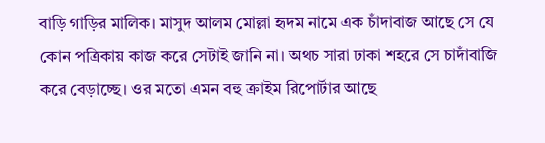বাড়ি গাড়ির মালিক। মাসুদ আলম মোল্লা হৃদম নামে এক চাঁদাবাজ আছে সে যে কোন পত্রিকায় কাজ করে সেটাই জানি না। অথচ সারা ঢাকা শহরে সে চাদাঁবাজি করে বেড়াচ্ছে। ওর মতো এমন বহু ক্রাইম রিপোর্টার আছে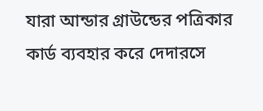যারা আন্ডার গ্রাউন্ডের পত্রিকার কার্ড ব্যবহার করে দেদারসে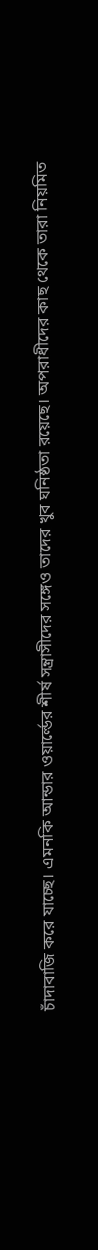চাঁদাবাজি করে যাচ্ছে। এমনকি আন্ডার ওয়ার্ল্ডের শীর্ষ সন্ত্রাসীদের সঙ্গেও তাদের খুব ঘনিষ্ঠতা রয়েছে। অপরাধীদের কাছ থেকে তারা নিয়মিত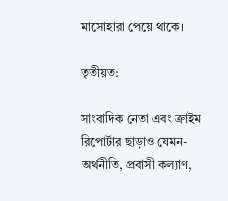মাসোহারা পেয়ে থাকে।

তৃতীয়ত:

সাংবাদিক নেতা এবং ক্রাইম রিপোর্টার ছাড়াও যেমন-অর্থনীতি, প্রবাসী কল্যাণ,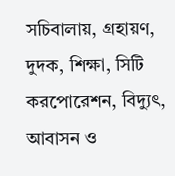সচিবালায়, গ্রহায়ণ, দুদক, শিক্ষা, সিটি করপোরেশন, বিদ্যুৎ, আবাসন ও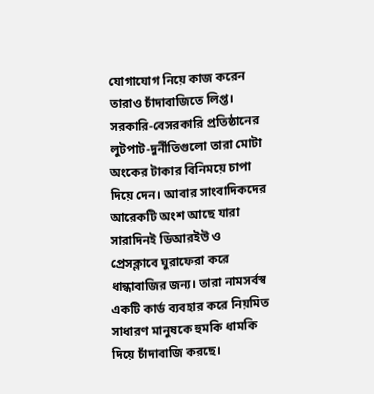যোগাযোগ নিয়ে কাজ করেন তারাও চাঁদাবাজিতে লিপ্ত। সরকারি-বেসরকারি প্রতিষ্ঠানের লুটপাট-দুর্নীতিগুলো তারা মোটা অংকের টাকার বিনিময়ে চাপা দিয়ে দেন। আবার সাংবাদিকদের আরেকটি অংশ আছে যারা সারাদিনই ডিআরইউ ও প্রেসক্লাবে ঘুরাফেরা করে ধান্ধাবাজির জন্য। তারা নামসর্বস্ব একটি কার্ড ব্যবহার করে নিয়মিত সাধারণ মানুষকে হুমকি ধামকি দিয়ে চাঁদাবাজি করছে।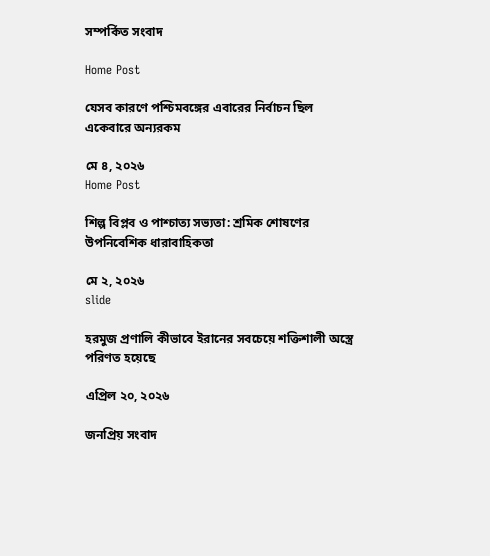সম্পর্কিত সংবাদ

Home Post

যেসব কারণে পশ্চিমবঙ্গের এবারের নির্বাচন ছিল একেবারে অন্যরকম

মে ৪, ২০২৬
Home Post

শিল্প বিপ্লব ও পাশ্চাত্য সভ্যতা: শ্রমিক শোষণের উপনিবেশিক ধারাবাহিকতা

মে ২, ২০২৬
slide

হরমুজ প্রণালি কীভাবে ইরানের সবচেয়ে শক্তিশালী অস্ত্রে পরিণত হয়েছে

এপ্রিল ২০, ২০২৬

জনপ্রিয় সংবাদ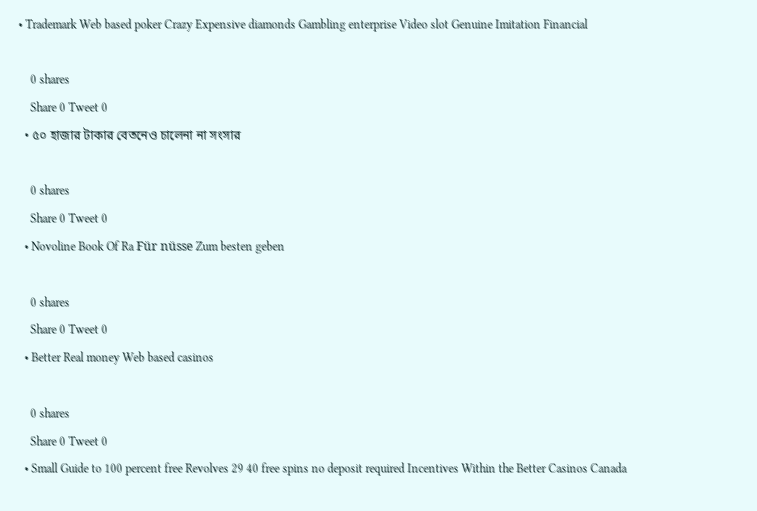• Trademark Web based poker Crazy Expensive diamonds Gambling enterprise Video slot Genuine Imitation Financial

    0 shares
    Share 0 Tweet 0
  • ৫০ হাজার টাকার বেতনেও চালেনা না সংসার

    0 shares
    Share 0 Tweet 0
  • Novoline Book Of Ra Für nüsse Zum besten geben

    0 shares
    Share 0 Tweet 0
  • Better Real money Web based casinos

    0 shares
    Share 0 Tweet 0
  • Small Guide to 100 percent free Revolves 29 40 free spins no deposit required Incentives Within the Better Casinos Canada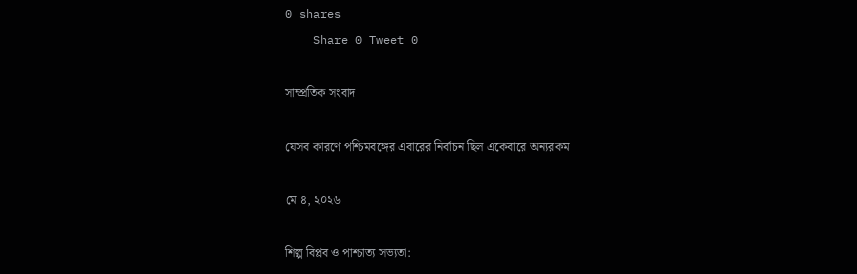0 shares
    Share 0 Tweet 0

সাম্প্রতিক সংবাদ

যেসব কারণে পশ্চিমবঙ্গের এবারের নির্বাচন ছিল একেবারে অন্যরকম

মে ৪, ২০২৬

শিল্প বিপ্লব ও পাশ্চাত্য সভ্যতা: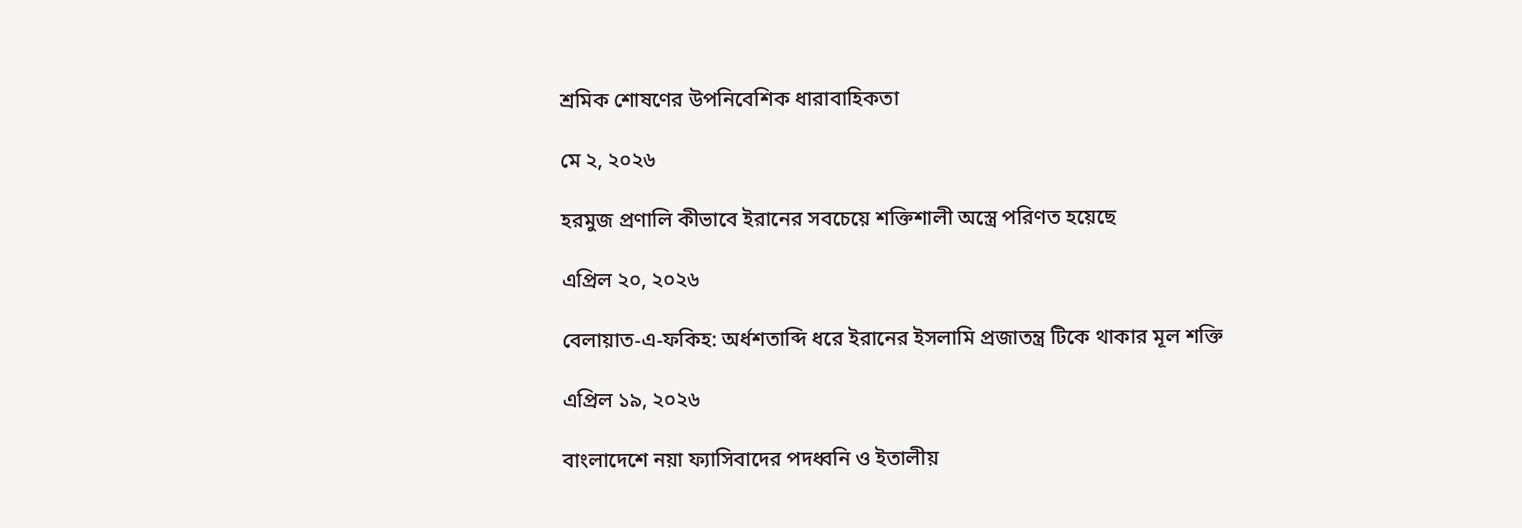শ্রমিক শোষণের উপনিবেশিক ধারাবাহিকতা

মে ২, ২০২৬

হরমুজ প্রণালি কীভাবে ইরানের সবচেয়ে শক্তিশালী অস্ত্রে পরিণত হয়েছে

এপ্রিল ২০, ২০২৬

বেলায়াত-এ-ফকিহ: অর্ধশতাব্দি ধরে ইরানের ইসলামি প্রজাতন্ত্র টিকে থাকার মূল শক্তি

এপ্রিল ১৯, ২০২৬

বাংলাদেশে নয়া ফ্যাসিবাদের পদধ্বনি ও ইতালীয়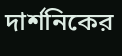দার্শনিকের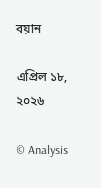বয়ান

এপ্রিল ১৮, ২০২৬

© Analysis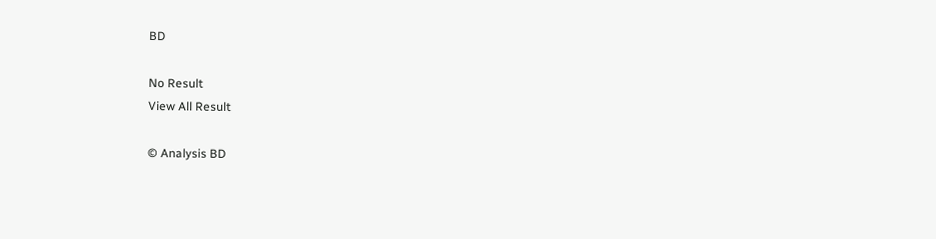BD

No Result
View All Result

© Analysis BD